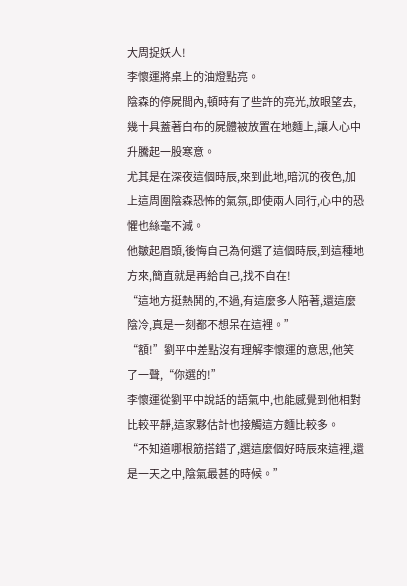大周捉妖人!
李懷運將桌上的油燈點亮。
陰森的停屍間內,頓時有了些許的亮光,放眼望去,幾十具蓋著白布的屍體被放置在地麵上,讓人心中升騰起一股寒意。
尤其是在深夜這個時辰,來到此地,暗沉的夜色,加上這周圍陰森恐怖的氣氛,即使兩人同行,心中的恐懼也絲毫不減。
他皺起眉頭,後悔自己為何選了這個時辰,到這種地方來,簡直就是再給自己,找不自在!
“這地方挺熱鬨的,不過,有這麼多人陪著,還這麼陰冷,真是一刻都不想呆在這裡。”
“額!”劉平中差點沒有理解李懷運的意思,他笑了一聲,“你選的!”
李懷運從劉平中說話的語氣中,也能感覺到他相對比較平靜,這家夥估計也接觸這方麵比較多。
“不知道哪根筋搭錯了,選這麼個好時辰來這裡,還是一天之中,陰氣最甚的時候。”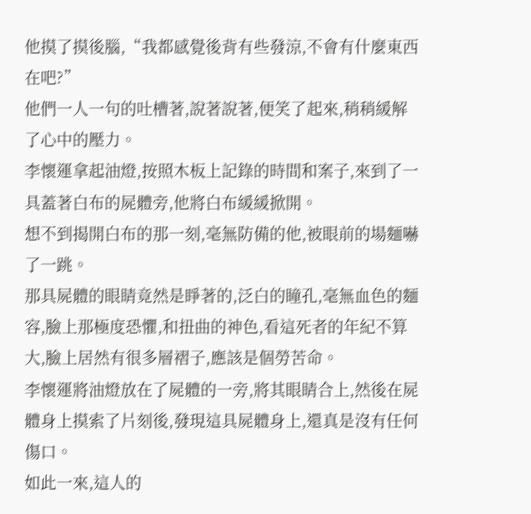他摸了摸後腦,“我都感覺後背有些發涼,不會有什麼東西在吧?”
他們一人一句的吐槽著,說著說著,便笑了起來,稍稍緩解了心中的壓力。
李懷運拿起油燈,按照木板上記錄的時間和案子,來到了一具蓋著白布的屍體旁,他將白布緩緩掀開。
想不到揭開白布的那一刻,毫無防備的他,被眼前的場麵嚇了一跳。
那具屍體的眼睛竟然是睜著的,泛白的瞳孔,毫無血色的麵容,臉上那極度恐懼,和扭曲的神色,看這死者的年紀不算大,臉上居然有很多層褶子,應該是個勞苦命。
李懷運將油燈放在了屍體的一旁,將其眼睛合上,然後在屍體身上摸索了片刻後,發現這具屍體身上,還真是沒有任何傷口。
如此一來,這人的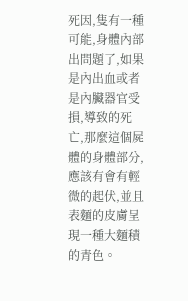死因,隻有一種可能,身體內部出問題了,如果是內出血或者是內臟器官受損,導致的死亡,那麼這個屍體的身體部分,應該有會有輕微的起伏,並且表麵的皮膚呈現一種大麵積的青色。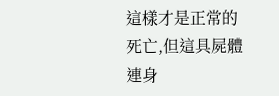這樣才是正常的死亡,但這具屍體連身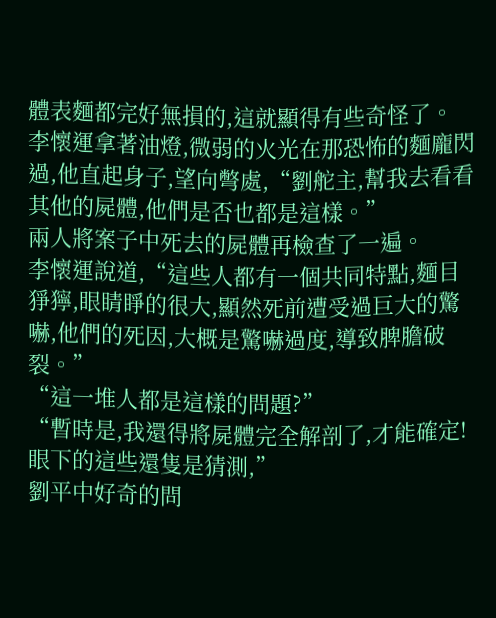體表麵都完好無損的,這就顯得有些奇怪了。
李懷運拿著油燈,微弱的火光在那恐怖的麵龐閃過,他直起身子,望向彆處,“劉舵主,幫我去看看其他的屍體,他們是否也都是這樣。”
兩人將案子中死去的屍體再檢查了一遍。
李懷運說道,“這些人都有一個共同特點,麵目猙獰,眼睛睜的很大,顯然死前遭受過巨大的驚嚇,他們的死因,大概是驚嚇過度,導致脾膽破裂。”
“這一堆人都是這樣的問題?”
“暫時是,我還得將屍體完全解剖了,才能確定!眼下的這些還隻是猜測,”
劉平中好奇的問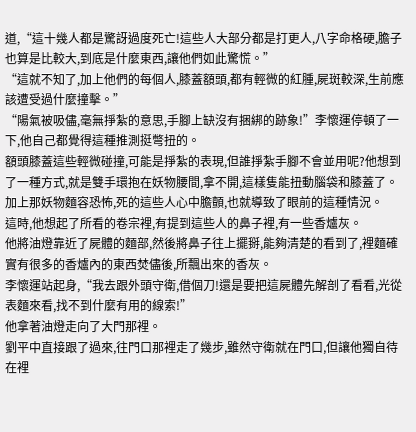道,“這十幾人都是驚訝過度死亡!這些人大部分都是打更人,八字命格硬,膽子也算是比較大,到底是什麼東西,讓他們如此驚慌。”
“這就不知了,加上他們的每個人,膝蓋額頭,都有輕微的紅腫,屍斑較深,生前應該遭受過什麼撞擊。”
“陽氣被吸儘,毫無掙紮的意思,手腳上缺沒有捆綁的跡象!”李懷運停頓了一下,他自己都覺得這種推測挺彆扭的。
額頭膝蓋這些輕微碰撞,可能是掙紮的表現,但誰掙紮手腳不會並用呢?他想到了一種方式,就是雙手環抱在妖物腰間,拿不開,這樣隻能扭動腦袋和膝蓋了。
加上那妖物麵容恐怖,死的這些人心中膽顫,也就導致了眼前的這種情況。
這時,他想起了所看的卷宗裡,有提到這些人的鼻子裡,有一些香爐灰。
他將油燈靠近了屍體的麵部,然後將鼻子往上擺掰,能夠清楚的看到了,裡麵確實有很多的香爐內的東西焚儘後,所飄出來的香灰。
李懷運站起身,“我去跟外頭守衛,借個刀!還是要把這屍體先解剖了看看,光從表麵來看,找不到什麼有用的線索!”
他拿著油燈走向了大門那裡。
劉平中直接跟了過來,往門口那裡走了幾步,雖然守衛就在門口,但讓他獨自待在裡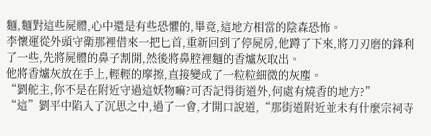麵,麵對這些屍體,心中還是有些恐懼的,畢竟,這地方相當的陰森恐怖。
李懷運從外頭守衛那裡借來一把匕首,重新回到了停屍房,他蹲了下來,將刀刃磨的鋒利了一些,先將屍體的鼻子割開,然後將鼻腔裡麵的香爐灰取出。
他將香爐灰放在手上,輕輕的摩擦,直接變成了一粒粒細微的灰塵。
“劉舵主,你不是在附近守過這妖物嘛?可否記得街道外,何處有燒香的地方?”
“這”劉平中陷入了沉思之中,過了一會,才開口說道,“那街道附近並未有什麼宗祠寺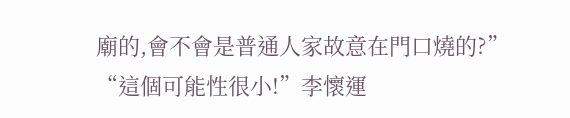廟的,會不會是普通人家故意在門口燒的?”
“這個可能性很小!”李懷運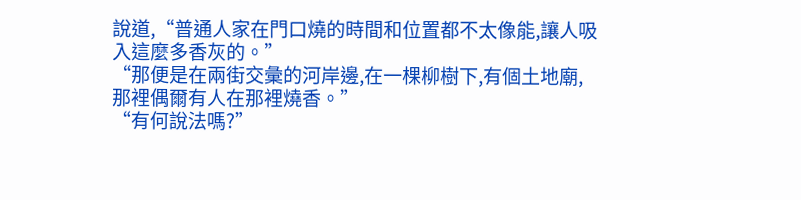說道,“普通人家在門口燒的時間和位置都不太像能,讓人吸入這麼多香灰的。”
“那便是在兩街交彙的河岸邊,在一棵柳樹下,有個土地廟,那裡偶爾有人在那裡燒香。”
“有何說法嗎?”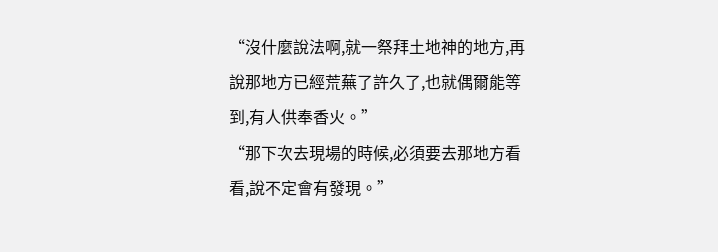“沒什麼說法啊,就一祭拜土地神的地方,再說那地方已經荒蕪了許久了,也就偶爾能等到,有人供奉香火。”
“那下次去現場的時候,必須要去那地方看看,說不定會有發現。”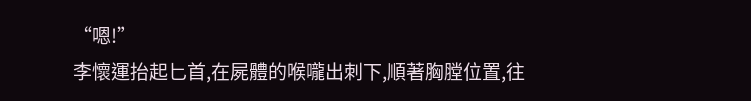“嗯!”
李懷運抬起匕首,在屍體的喉嚨出刺下,順著胸膛位置,往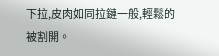下拉,皮肉如同拉鏈一般,輕鬆的被割開。